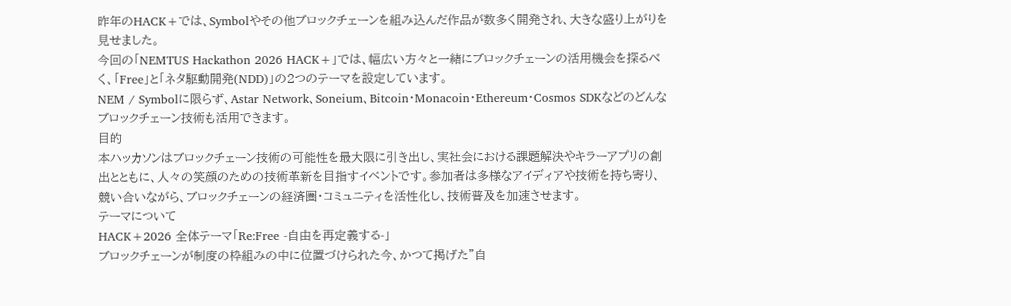昨年のHACK+では、Symbolやその他ブロックチェーンを組み込んだ作品が数多く開発され、大きな盛り上がりを見せました。
今回の「NEMTUS Hackathon 2026 HACK+」では、幅広い方々と一緒にブロックチェーンの活用機会を探るべく、「Free」と「ネタ駆動開発(NDD)」の2つのテーマを設定しています。
NEM / Symbolに限らず、Astar Network、Soneium、Bitcoin・Monacoin・Ethereum・Cosmos SDKなどのどんなブロックチェーン技術も活用できます。
目的
本ハッカソンはブロックチェーン技術の可能性を最大限に引き出し、実社会における課題解決やキラーアプリの創出とともに、人々の笑顔のための技術革新を目指すイベントです。参加者は多様なアイディアや技術を持ち寄り、競い合いながら、ブロックチェーンの経済圏・コミュニティを活性化し、技術普及を加速させます。
テーマについて
HACK+2026 全体テーマ「Re:Free -自由を再定義する-」
ブロックチェーンが制度の枠組みの中に位置づけられた今、かつて掲げた”自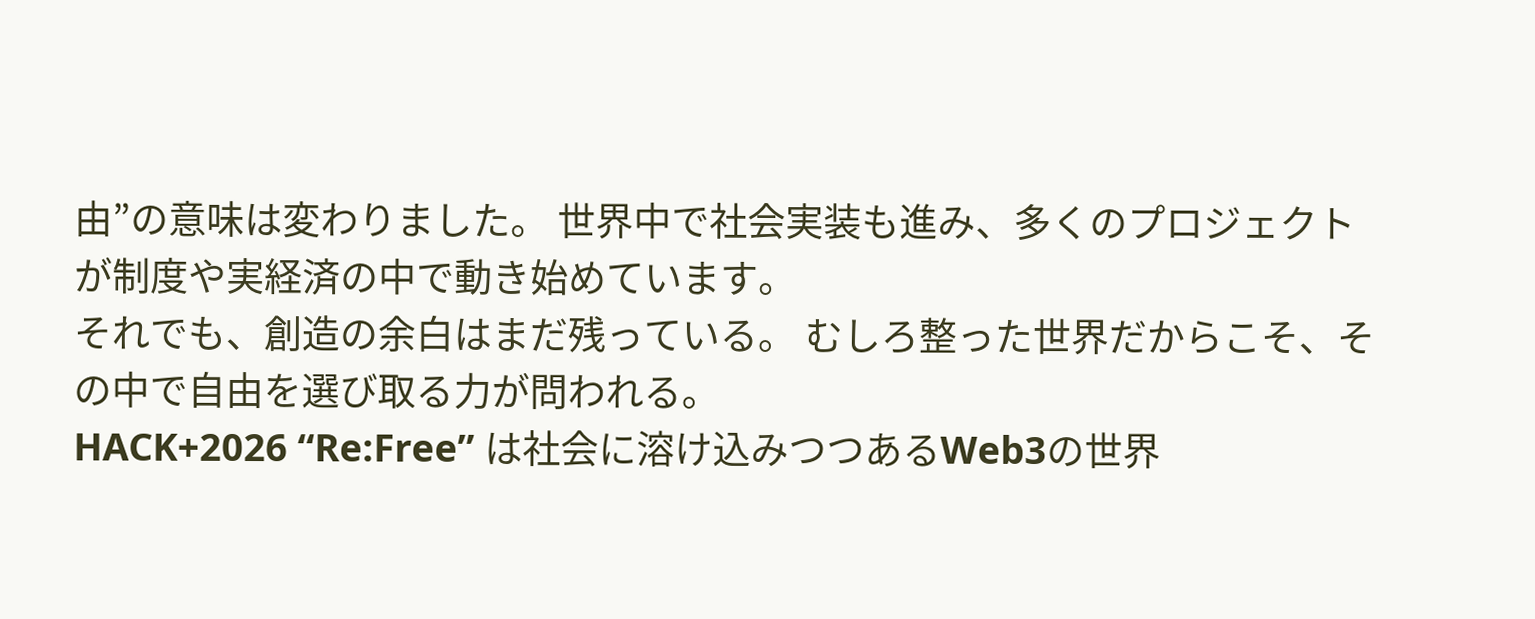由”の意味は変わりました。 世界中で社会実装も進み、多くのプロジェクトが制度や実経済の中で動き始めています。
それでも、創造の余白はまだ残っている。 むしろ整った世界だからこそ、その中で自由を選び取る力が問われる。
HACK+2026 “Re:Free” は社会に溶け込みつつあるWeb3の世界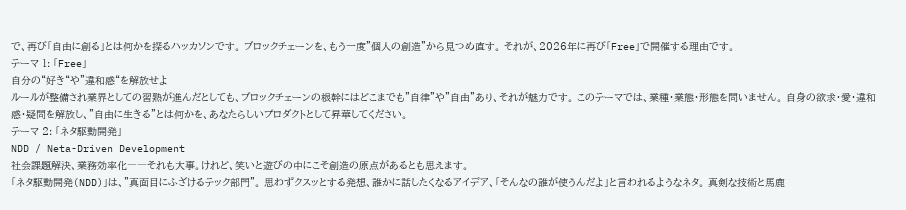で、再び「自由に創る」とは何かを探るハッカソンです。 ブロックチェーンを、もう一度”個人の創造”から見つめ直す。 それが、2026年に再び「Free」で開催する理由です。
テーマ 1: 「Free」
自分の“好き“や”違和感“を解放せよ
ルールが整備され業界としての習熟が進んだとしても、ブロックチェーンの根幹にはどこまでも”自律”や”自由”あり、それが魅力です。 このテーマでは、業種・業態・形態を問いません。 自身の欲求・愛・違和感・疑問を解放し、”自由に生きる”とは何かを、あなたらしいプロダクトとして昇華してください。
テーマ 2: 「ネタ駆動開発」
NDD / Neta-Driven Development
社会課題解決、業務効率化――それも大事。けれど、笑いと遊びの中にこそ創造の原点があるとも思えます。
「ネタ駆動開発(NDD)」は、”真面目にふざけるテック部門”。 思わずクスッとする発想、誰かに話したくなるアイデア、「そんなの誰が使うんだよ」と言われるようなネタ。 真剣な技術と馬鹿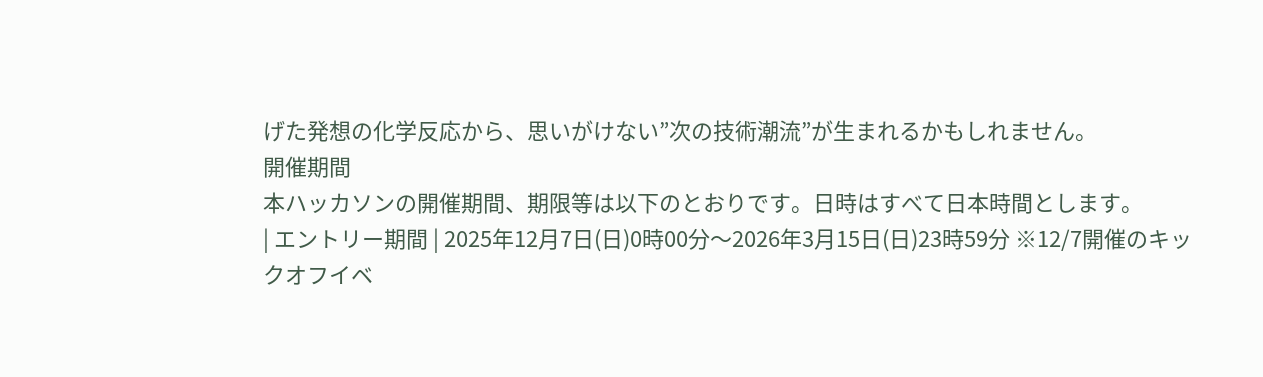げた発想の化学反応から、思いがけない”次の技術潮流”が生まれるかもしれません。
開催期間
本ハッカソンの開催期間、期限等は以下のとおりです。日時はすべて日本時間とします。
| エントリー期間 | 2025年12月7日(日)0時00分〜2026年3月15日(日)23時59分 ※12/7開催のキックオフイベ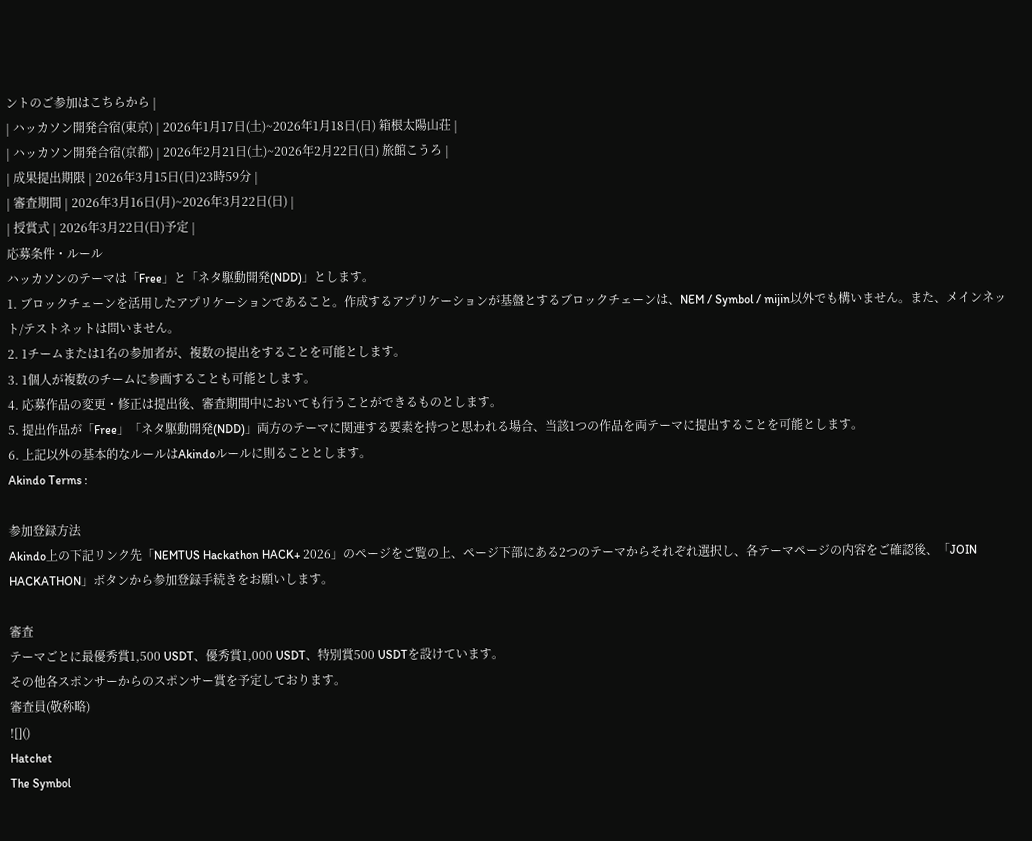ントのご参加はこちらから |
| ハッカソン開発合宿(東京) | 2026年1月17日(土)~2026年1月18日(日) 箱根太陽山荘 |
| ハッカソン開発合宿(京都) | 2026年2月21日(土)~2026年2月22日(日) 旅館こうろ |
| 成果提出期限 | 2026年3月15日(日)23時59分 |
| 審査期間 | 2026年3月16日(月)~2026年3月22日(日) |
| 授賞式 | 2026年3月22日(日)予定 |
応募条件・ルール
ハッカソンのテーマは「Free」と「ネタ駆動開発(NDD)」とします。
1. ブロックチェーンを活用したアプリケーションであること。作成するアプリケーションが基盤とするブロックチェーンは、NEM / Symbol / mijin以外でも構いません。また、メインネット/テストネットは問いません。
2. 1チームまたは1名の参加者が、複数の提出をすることを可能とします。
3. 1個人が複数のチームに参画することも可能とします。
4. 応募作品の変更・修正は提出後、審査期間中においても行うことができるものとします。
5. 提出作品が「Free」「ネタ駆動開発(NDD)」両方のテーマに関連する要素を持つと思われる場合、当該1つの作品を両テーマに提出することを可能とします。
6. 上記以外の基本的なルールはAkindoルールに則ることとします。
Akindo Terms :

参加登録方法
Akindo上の下記リンク先「NEMTUS Hackathon HACK+ 2026」のページをご覧の上、ページ下部にある2つのテーマからそれぞれ選択し、各テーマページの内容をご確認後、「JOIN HACKATHON」ボタンから参加登録手続きをお願いします。

審査
テーマごとに最優秀賞1,500 USDT、優秀賞1,000 USDT、特別賞500 USDTを設けています。
その他各スポンサーからのスポンサー賞を予定しております。
審査員(敬称略)
![]()
Hatchet
The Symbol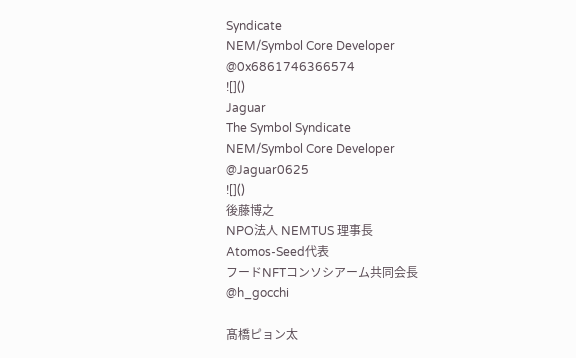Syndicate
NEM/Symbol Core Developer
@0x6861746366574
![]()
Jaguar
The Symbol Syndicate
NEM/Symbol Core Developer
@Jaguar0625
![]()
後藤博之
NPO法人 NEMTUS 理事長
Atomos-Seed代表
フードNFTコンソシアーム共同会長
@h_gocchi

髙橋ピョン太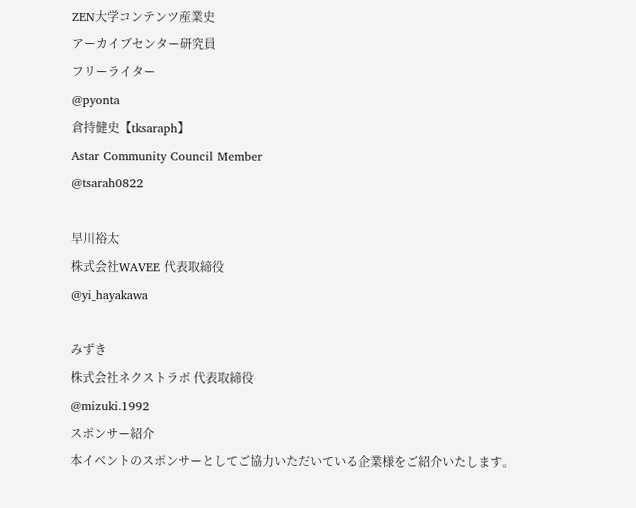ZEN大学コンテンツ産業史
アーカイブセンター研究員
フリーライター
@pyonta
倉持健史【tksaraph】
Astar Community Council Member
@tsarah0822

早川裕太
株式会社WAVEE 代表取締役
@yi_hayakawa

みずき
株式会社ネクストラボ 代表取締役
@mizuki.1992
スポンサー紹介
本イベントのスポンサーとしてご協力いただいている企業様をご紹介いたします。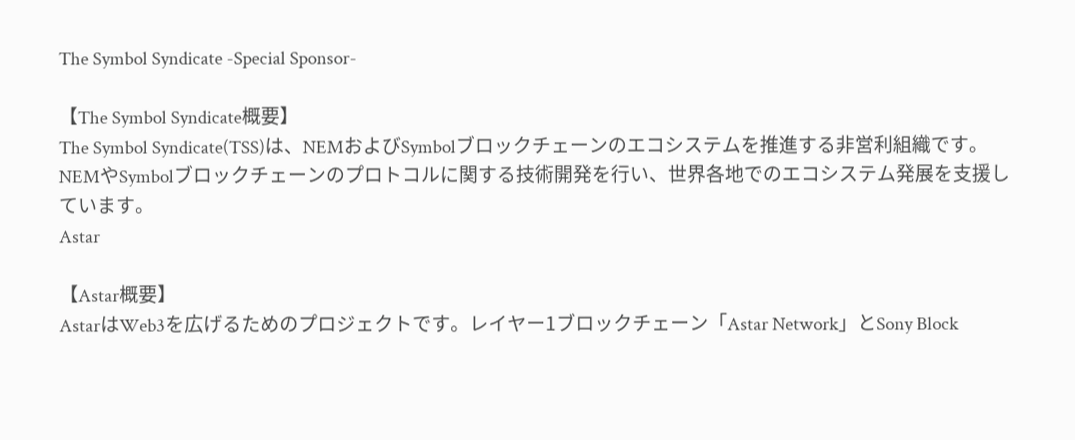The Symbol Syndicate -Special Sponsor-

【The Symbol Syndicate概要】
The Symbol Syndicate(TSS)は、NEMおよびSymbolブロックチェーンのエコシステムを推進する非営利組織です。NEMやSymbolブロックチェーンのプロトコルに関する技術開発を行い、世界各地でのエコシステム発展を支援しています。
Astar

【Astar概要】
AstarはWeb3を広げるためのプロジェクトです。レイヤー1ブロックチェーン「Astar Network」とSony Block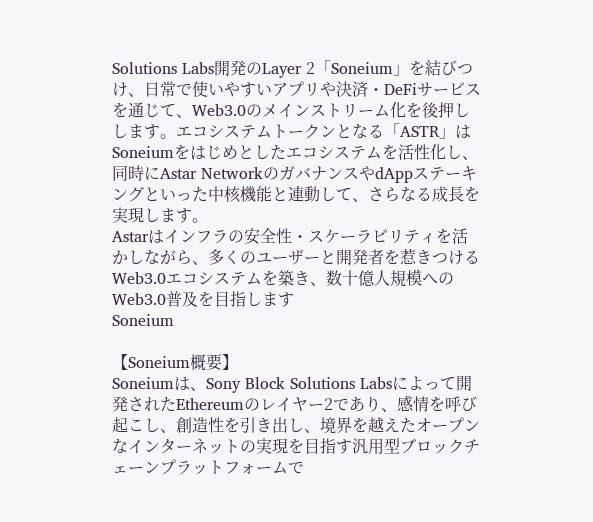Solutions Labs開発のLayer 2「Soneium」を結びつけ、日常で使いやすいアプリや決済・DeFiサービスを通じて、Web3.0のメインストリーム化を後押しします。エコシステムトークンとなる「ASTR」はSoneiumをはじめとしたエコシステムを活性化し、同時にAstar NetworkのガバナンスやdAppステーキングといった中核機能と連動して、さらなる成長を実現します。
Astarはインフラの安全性・スケーラビリティを活かしながら、多くのユーザーと開発者を惹きつけるWeb3.0エコシステムを築き、数十億人規模へのWeb3.0普及を目指します
Soneium

【Soneium概要】
Soneiumは、Sony Block Solutions Labsによって開発されたEthereumのレイヤー2であり、感情を呼び起こし、創造性を引き出し、境界を越えたオープンなインターネットの実現を目指す汎用型ブロックチェーンプラットフォームで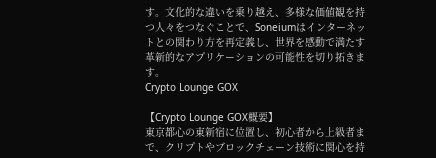す。文化的な違いを乗り越え、多様な価値観を持つ人々をつなぐことで、Soneiumはインターネットとの関わり方を再定義し、世界を感動で満たす革新的なアプリケーションの可能性を切り拓きます。
Crypto Lounge GOX

【Crypto Lounge GOX概要】
東京都心の東新宿に位置し、初心者から上級者まで、クリプトやブロックチェーン技術に関心を持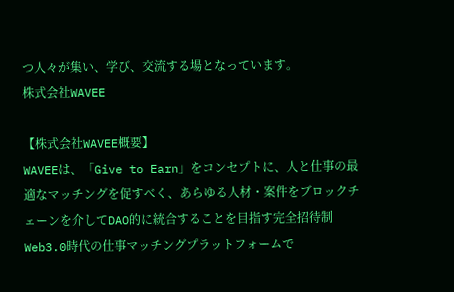つ人々が集い、学び、交流する場となっています。
株式会社WAVEE

【株式会社WAVEE概要】
WAVEEは、「Give to Earn」をコンセプトに、人と仕事の最適なマッチングを促すべく、あらゆる人材・案件をブロックチェーンを介してDAO的に統合することを目指す完全招待制Web3.0時代の仕事マッチングプラットフォームで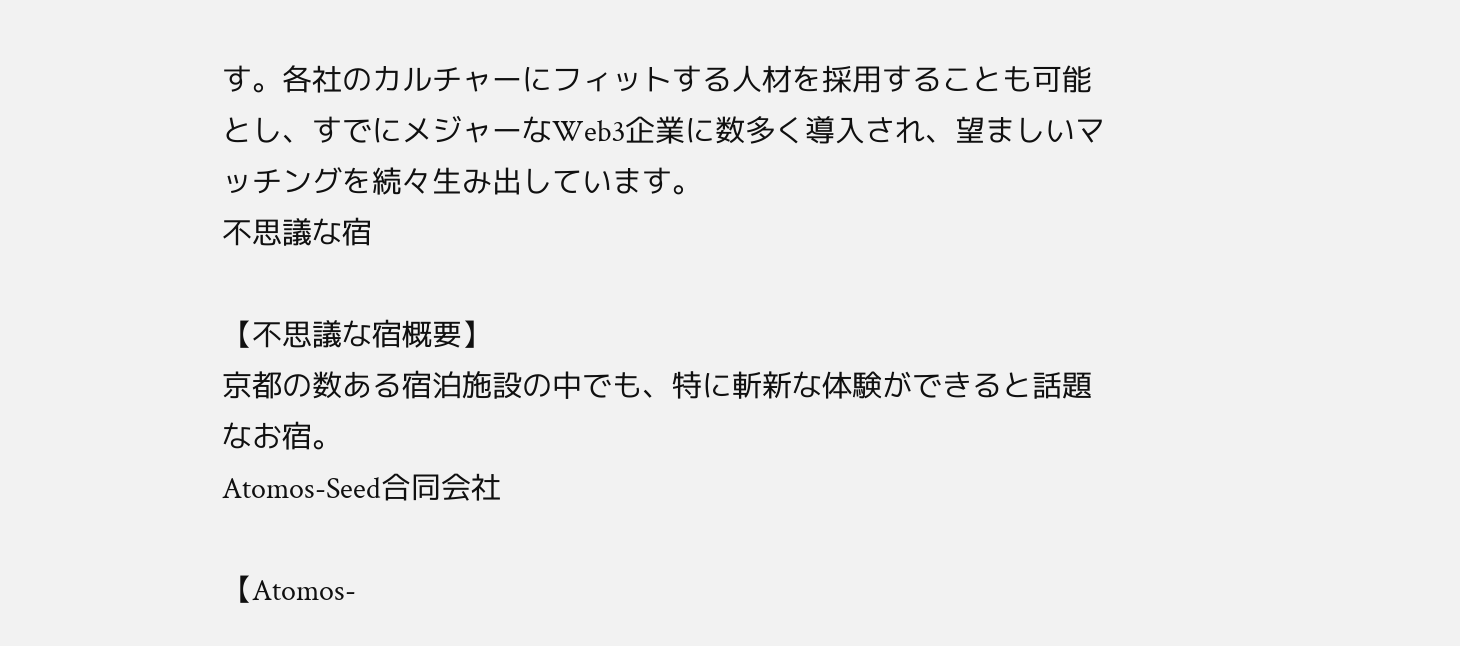す。各社のカルチャーにフィットする人材を採用することも可能とし、すでにメジャーなWeb3企業に数多く導入され、望ましいマッチングを続々生み出しています。
不思議な宿

【不思議な宿概要】
京都の数ある宿泊施設の中でも、特に斬新な体験ができると話題なお宿。
Atomos-Seed合同会社

【Atomos-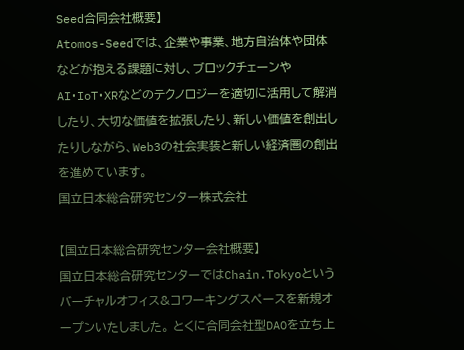Seed合同会社概要】
Atomos-Seedでは、企業や事業、地方自治体や団体などが抱える課題に対し、ブロックチェーンやAI・IoT・XRなどのテクノロジーを適切に活用して解消したり、大切な価値を拡張したり、新しい価値を創出したりしながら、Web3の社会実装と新しい経済圏の創出を進めています。
国立日本総合研究センター株式会社

【国立日本総合研究センター会社概要】
国立日本総合研究センターではChain.Tokyoというバーチャルオフィス&コワーキングスペースを新規オープンいたしました。 とくに合同会社型DAOを立ち上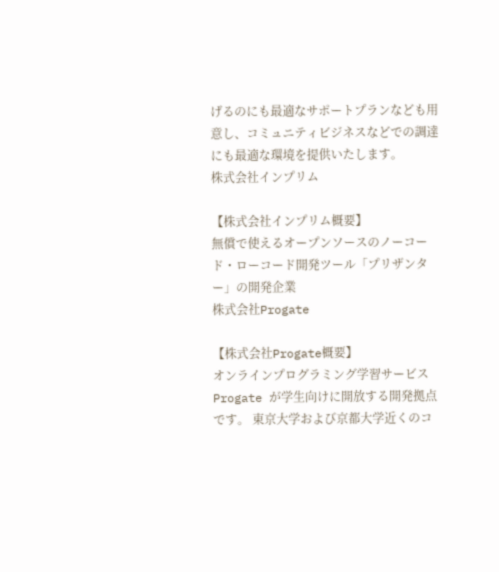げるのにも最適なサポートプランなども用意し、コミュニティビジネスなどでの調達にも最適な環境を提供いたします。
株式会社インプリム

【株式会社インプリム概要】
無償で使えるオープンソースのノーコード・ローコード開発ツール「プリザンター」の開発企業
株式会社Progate

【株式会社Progate概要】
オンラインプログラミング学習サービス Progate が学生向けに開放する開発拠点です。 東京大学および京都大学近くのコ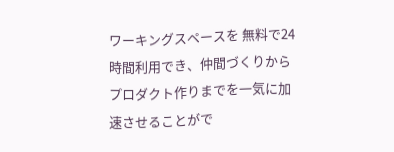ワーキングスペースを 無料で24時間利用でき、仲間づくりからプロダクト作りまでを一気に加速させることがで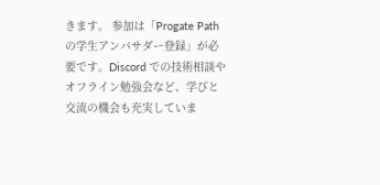きます。 参加は「Progate Pathの学生アンバサダー登録」が必要です。Discord での技術相談やオフライン勉強会など、学びと交流の機会も充実していま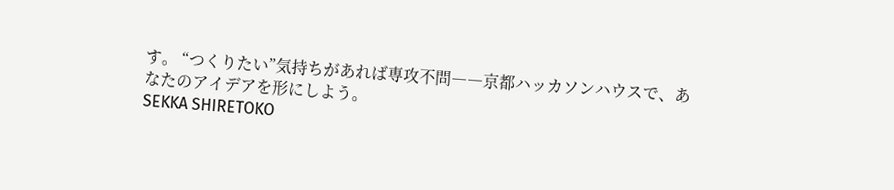す。 “つくりたい”気持ちがあれば専攻不問――京都ハッカソンハウスで、あなたのアイデアを形にしよう。
SEKKA SHIRETOKO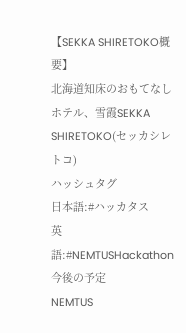【SEKKA SHIRETOKO概要】
北海道知床のおもてなしホテル、雪霞SEKKA SHIRETOKO(セッカシレトコ)
ハッシュタグ
日本語:#ハッカタス
英 語:#NEMTUSHackathon
今後の予定
NEMTUS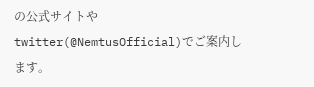の公式サイトやtwitter(@NemtusOfficial)でご案内します。